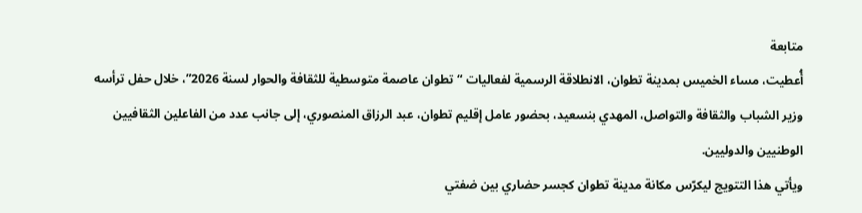متابعة
أُعطيت، مساء الخميس بمدينة تطوان، الانطلاقة الرسمية لفعاليات “تطوان عاصمة متوسطية للثقافة والحوار لسنة 2026”، خلال حفل ترأسه وزير الشباب والثقافة والتواصل، المهدي بنسعيد، بحضور عامل إقليم تطوان، عبد الرزاق المنصوري، إلى جانب عدد من الفاعلين الثقافيين الوطنيين والدوليين.
ويأتي هذا التتويج ليكرّس مكانة مدينة تطوان كجسر حضاري بين ضفتي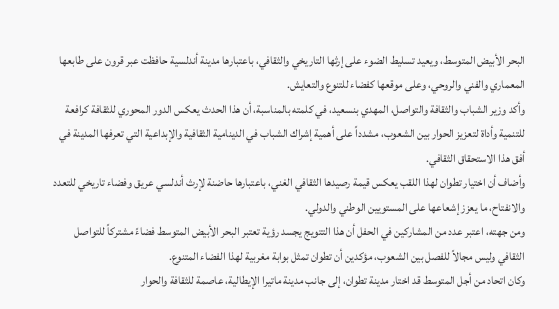البحر الأبيض المتوسط، ويعيد تسليط الضوء على إرثها التاريخي والثقافي، باعتبارها مدينة أندلسية حافظت عبر قرون على طابعها المعماري والفني والروحي، وعلى موقعها كفضاء للتنوع والتعايش.
وأكد وزير الشباب والثقافة والتواصل، المهدي بنسعيد، في كلمته بالمناسبة، أن هذا الحدث يعكس الدور المحوري للثقافة كرافعة للتنمية وأداة لتعزيز الحوار بين الشعوب، مشدداً على أهمية إشراك الشباب في الدينامية الثقافية والإبداعية التي تعرفها المدينة في أفق هذا الاستحقاق الثقافي.
وأضاف أن اختيار تطوان لهذا اللقب يعكس قيمة رصيدها الثقافي الغني، باعتبارها حاضنة لإرث أندلسي عريق وفضاء تاريخي للتعدد والانفتاح، ما يعزز إشعاعها على المستويين الوطني والدولي.
ومن جهته، اعتبر عدد من المشاركين في الحفل أن هذا التتويج يجسد رؤية تعتبر البحر الأبيض المتوسط فضاءً مشتركاً للتواصل الثقافي وليس مجالاً للفصل بين الشعوب، مؤكدين أن تطوان تمثل بوابة مغربية لهذا الفضاء المتنوع.
وكان اتحاد من أجل المتوسط قد اختار مدينة تطوان، إلى جانب مدينة ماتيرا الإيطالية، عاصمة للثقافة والحوار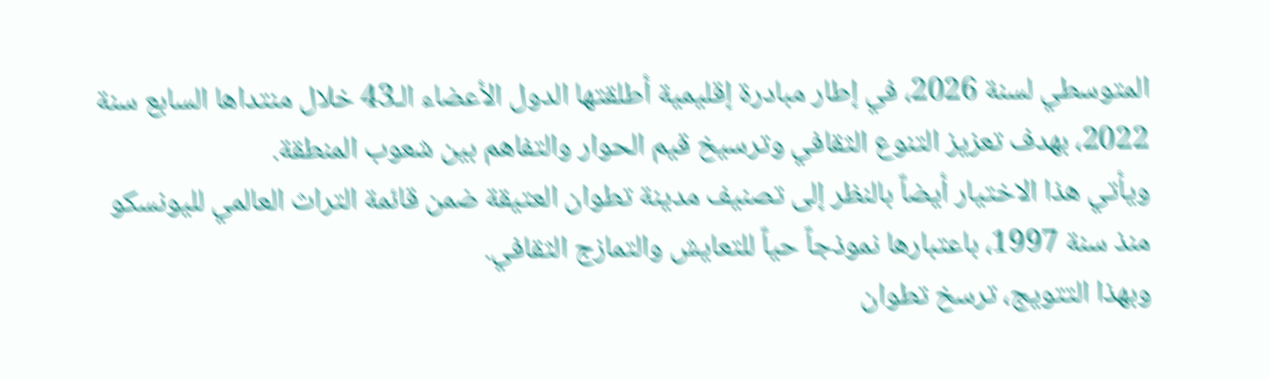المتوسطي لسنة 2026، في إطار مبادرة إقليمية أطلقتها الدول الأعضاء الـ43 خلال منتداها السابع سنة 2022، بهدف تعزيز التنوع الثقافي وترسيخ قيم الحوار والتفاهم بين شعوب المنطقة.
ويأتي هذا الاختيار أيضاً بالنظر إلى تصنيف مدينة تطوان العتيقة ضمن قائمة التراث العالمي لليونسكو منذ سنة 1997، باعتبارها نموذجاً حياً للتعايش والتمازج الثقافي.
وبهذا التتويج، ترسخ تطوان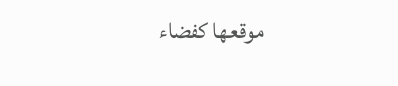موقعها كفضاء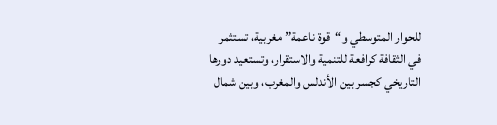للحوار المتوسطي و“قوة ناعمة” مغربية، تستثمر في الثقافة كرافعة للتنمية والاستقرار، وتستعيد دورها التاريخي كجسر بين الأندلس والمغرب، وبين شمال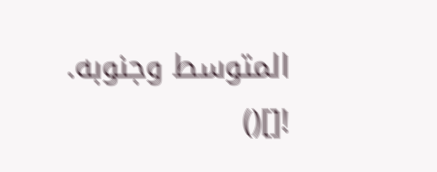المتوسط وجنوبه.
![]()